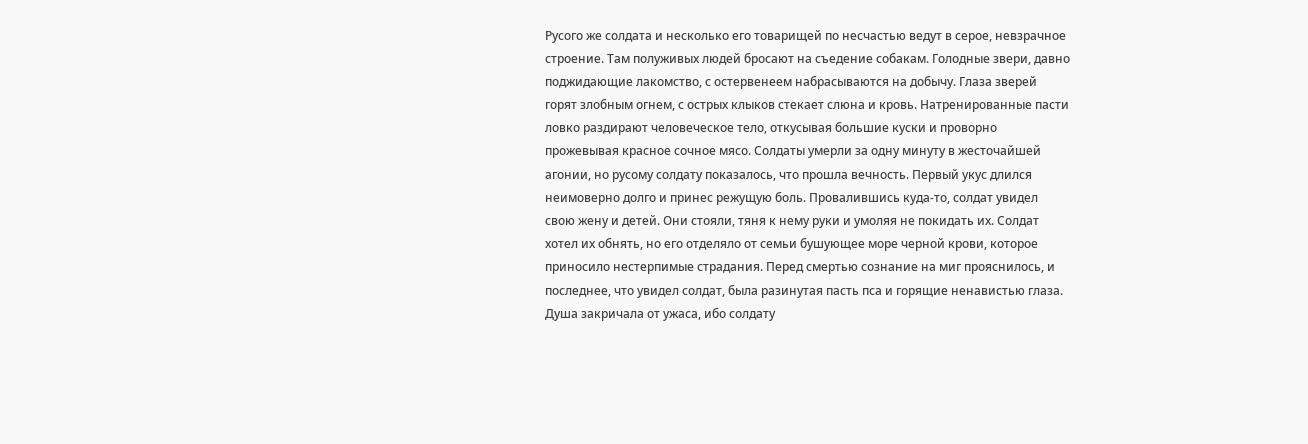Русого же солдата и несколько его товарищей по несчастью ведут в серое, невзрачное строение. Там полуживых людей бросают на съедение собакам. Голодные звери, давно поджидающие лакомство, с остервенеем набрасываются на добычу. Глаза зверей горят злобным огнем, с острых клыков стекает слюна и кровь. Натренированные пасти ловко раздирают человеческое тело, откусывая большие куски и проворно прожевывая красное сочное мясо. Солдаты умерли за одну минуту в жесточайшей агонии, но русому солдату показалось, что прошла вечность. Первый укус длился неимоверно долго и принес режущую боль. Провалившись куда-то, солдат увидел свою жену и детей. Они стояли, тяня к нему руки и умоляя не покидать их. Солдат хотел их обнять, но его отделяло от семьи бушующее море черной крови, которое приносило нестерпимые страдания. Перед смертью сознание на миг прояснилось, и последнее, что увидел солдат, была разинутая пасть пса и горящие ненавистью глаза. Душа закричала от ужаса, ибо солдату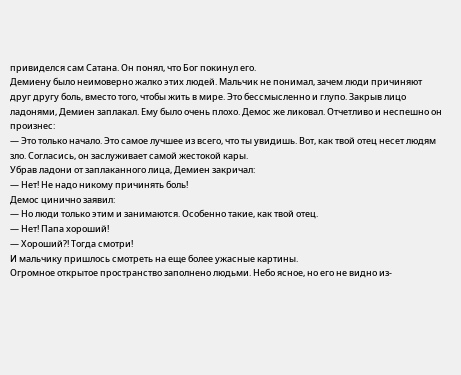привиделся сам Сатана. Он понял, что Бог покинул его.
Демиену было неимоверно жалко этих людей. Мальчик не понимал, зачем люди причиняют друг другу боль, вместо того, чтобы жить в мире. Это бессмысленно и глупо. Закрыв лицо ладонями, Демиен заплакал. Ему было очень плохо. Демос же ликовал. Отчетливо и неспешно он произнес:
— Это только начало. Это самое лучшее из всего, что ты увидишь. Вот, как твой отец несет людям зло. Согласись, он заслуживает самой жестокой кары.
Убрав ладони от заплаканного лица, Демиен закричал:
— Нет! Не надо никому причинять боль!
Демос цинично заявил:
— Но люди только этим и занимаются. Особенно такие, как твой отец.
— Нет! Папа хороший!
— Хороший?! Тогда смотри!
И мальчику пришлось смотреть на еще более ужасные картины.
Огромное открытое пространство заполнено людьми. Небо ясное, но его не видно из-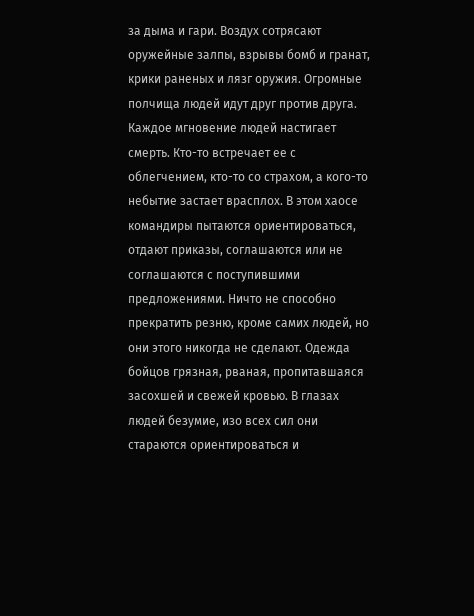за дыма и гари. Воздух сотрясают оружейные залпы, взрывы бомб и гранат, крики раненых и лязг оружия. Огромные полчища людей идут друг против друга. Каждое мгновение людей настигает смерть. Кто-то встречает ее с облегчением, кто-то со страхом, а кого-то небытие застает врасплох. В этом хаосе командиры пытаются ориентироваться, отдают приказы, соглашаются или не соглашаются с поступившими предложениями. Ничто не способно прекратить резню, кроме самих людей, но они этого никогда не сделают. Одежда бойцов грязная, рваная, пропитавшаяся засохшей и свежей кровью. В глазах людей безумие, изо всех сил они стараются ориентироваться и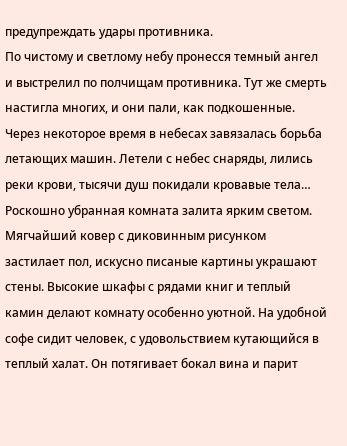предупреждать удары противника.
По чистому и светлому небу пронесся темный ангел и выстрелил по полчищам противника. Тут же смерть настигла многих, и они пали, как подкошенные. Через некоторое время в небесах завязалась борьба летающих машин. Летели с небес снаряды, лились реки крови, тысячи душ покидали кровавые тела…
Роскошно убранная комната залита ярким светом. Мягчайший ковер с диковинным рисунком застилает пол, искусно писаные картины украшают стены. Высокие шкафы с рядами книг и теплый камин делают комнату особенно уютной. На удобной софе сидит человек, с удовольствием кутающийся в теплый халат. Он потягивает бокал вина и парит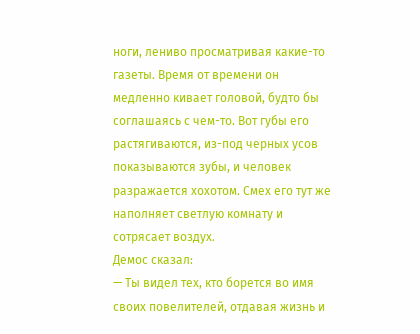ноги, лениво просматривая какие-то газеты. Время от времени он медленно кивает головой, будто бы соглашаясь с чем-то. Вот губы его растягиваются, из-под черных усов показываются зубы, и человек разражается хохотом. Смех его тут же наполняет светлую комнату и сотрясает воздух.
Демос сказал:
— Ты видел тех, кто борется во имя своих повелителей, отдавая жизнь и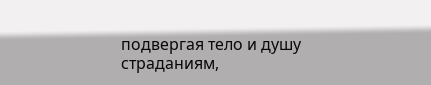подвергая тело и душу страданиям,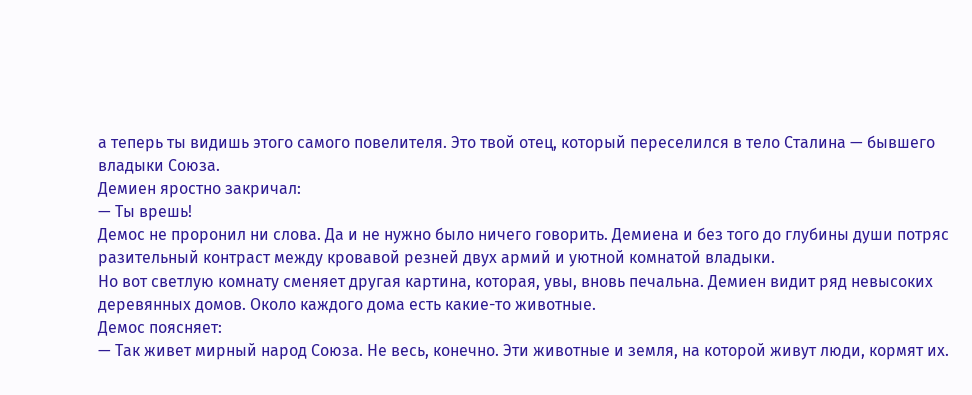а теперь ты видишь этого самого повелителя. Это твой отец, который переселился в тело Сталина — бывшего владыки Союза.
Демиен яростно закричал:
— Ты врешь!
Демос не проронил ни слова. Да и не нужно было ничего говорить. Демиена и без того до глубины души потряс разительный контраст между кровавой резней двух армий и уютной комнатой владыки.
Но вот светлую комнату сменяет другая картина, которая, увы, вновь печальна. Демиен видит ряд невысоких деревянных домов. Около каждого дома есть какие-то животные.
Демос поясняет:
— Так живет мирный народ Союза. Не весь, конечно. Эти животные и земля, на которой живут люди, кормят их.